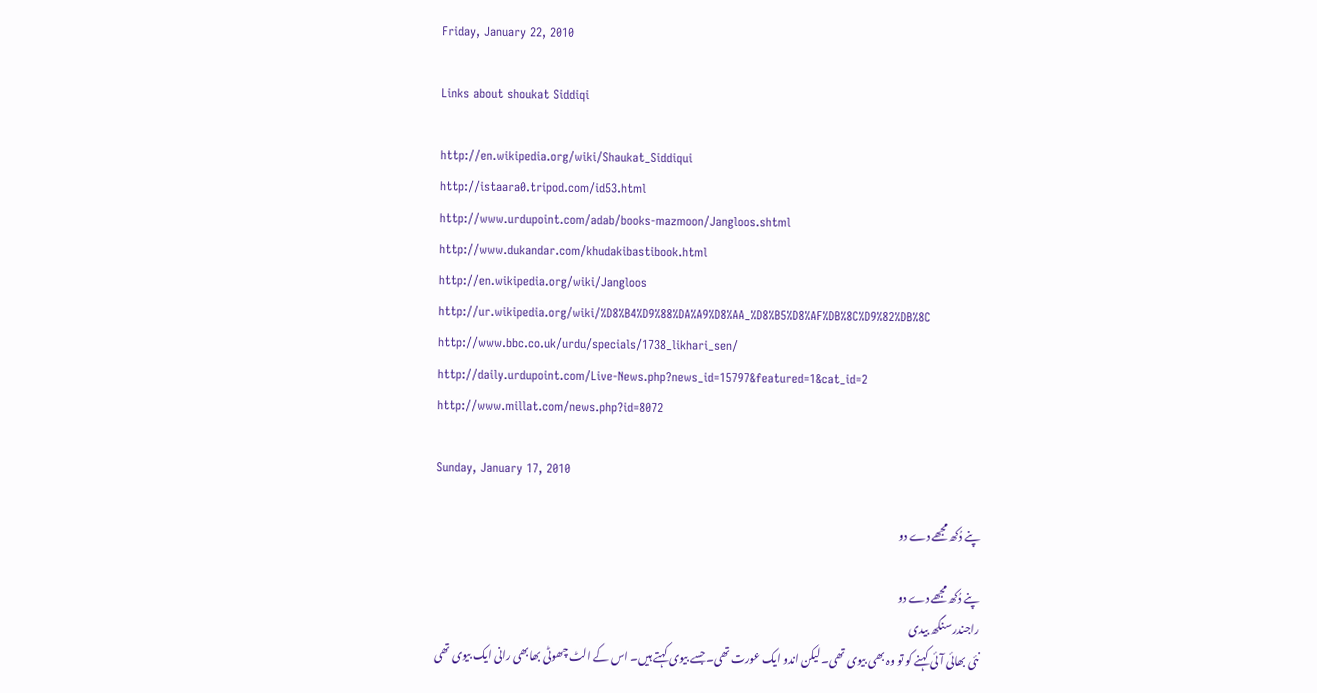Friday, January 22, 2010

Links about shoukat Siddiqi

http://en.wikipedia.org/wiki/Shaukat_Siddiqui
http://istaara0.tripod.com/id53.html
http://www.urdupoint.com/adab/books-mazmoon/Jangloos.shtml
http://www.dukandar.com/khudakibastibook.html
http://en.wikipedia.org/wiki/Jangloos
http://ur.wikipedia.org/wiki/%D8%B4%D9%88%DA%A9%D8%AA_%D8%B5%D8%AF%DB%8C%D9%82%DB%8C
http://www.bbc.co.uk/urdu/specials/1738_likhari_sen/
http://daily.urdupoint.com/Live-News.php?news_id=15797&featured=1&cat_id=2
http://www.millat.com/news.php?id=8072

Sunday, January 17, 2010

پنے دُکھ مجھے دے دو

پنے دُکھ مجھے دے دو
راجندر سنگھ بیدی
نئی بھائی آئی کہنے کو تو وہ بھی بیوی تھی۔ لیکن اندو ایک عورت تھی۔جسے بیوی کہتے ہیں۔ اس کے الٹ چھوٹی بھابھی رانی ایک بیوی تھی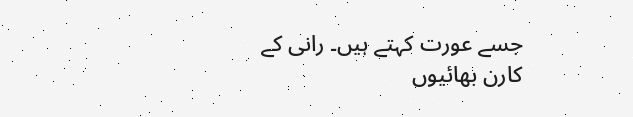جسے عورت کہتے ہیں۔ رانی کے کارن بھائیوں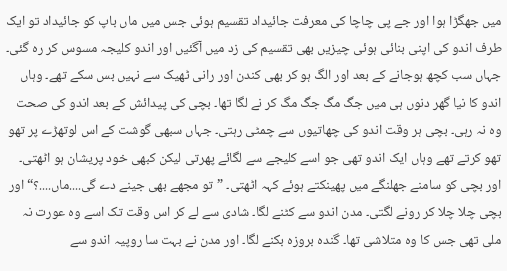میں جھگڑا ہوا اور جے پی چاچا کی معرفت جائیداد تقسیم ہوئی جس میں ماں باپ کو جائیداد تو ایک طرف اندو کی اپنی بنائی ہوئی چیزیں بھی تقسیم کی زد میں آگئیں اور اندو کلیجہ مسوس کر رہ گئی۔ جہاں سب کچھ ہوجانے کے بعد اور الگ ہو کر بھی کندن اور رانی ٹھیک سے نہیں بس سکے تھے۔ وہاں اندو کا نیا گھر دنوں ہی میں جگ مگ جگ مگ کر نے لگا تھا۔ بچی کی پیدائش کے بعد اندو کی صحت وہ نہ رہی۔ بچی ہر وقت اندو کی چھاتیوں سے چمٹی رہتی۔ جہاں سبھی گوشت کے اس لوتھڑے پر تھو تھو کرتے تھے وہاں ایک اندو تھی جو اسے کلیجے سے لگائے پھرتی لیکن کبھی خود پریشان ہو اٹھتی۔ اور بچی کو سامنے جھلنگے میں پھینکتے ہوئے کہہ اٹھتی۔ ”تو مجھے بھی جینے دے گی....ماں....؟“ اور بچی چلا چلا کر رونے لگتی۔ مدن اندو سے کٹنے لگا۔ شادی سے لے کر اس وقت تک اسے وہ عورت نہ ملی تھی جس کا وہ متلاشی تھا۔ گندہ بروزہ بکنے لگا۔ اور مدن نے بہت سا روپیہ اندو سے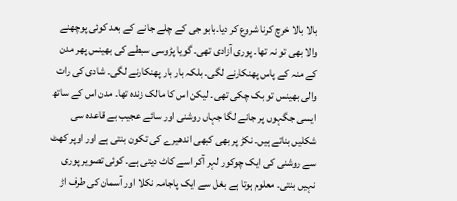بالا بالا خرچ کرنا شروع کر دیا۔بابو جی کے چلے جانے کے بعد کوئی پوچھنے والا بھی تو نہ تھا۔ پوری آزادی تھی۔ گویا پڑوسی سبطے کی بھینس پھر مدن کے منہ کے پاس پھنکارنے لگی۔ بلکہ بار بار پھنکارنے لگی۔ شادی کی رات والی بھینس تو بک چکی تھی۔ لیکن اس کا مالک زندہ تھا۔ مدن اس کے ساتھ ایسی جگہوں پر جانے لگا جہاں روشنی اور سائے عجیب بے قاعدہ سی شکلیں بناتے ہیں۔ نکڑ پر بھی کبھی اندھیرے کی تکون بنتی ہے اور اوپر کھٹ سے روشنی کی ایک چوکور لہر آکر اسے کاٹ دیتی ہے۔ کوئی تصویر پوری نہیں بنتی۔ معلوم ہوتا ہے بغل سے ایک پاجامہ نکلا اور آسمان کی طرف اڑ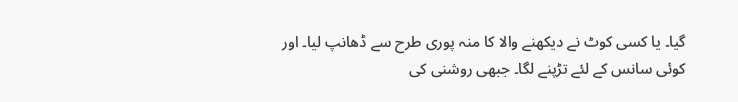گیا۔ یا کسی کوٹ نے دیکھنے والا کا منہ پوری طرح سے ڈھانپ لیا۔ اور کوئی سانس کے لئے تڑپنے لگا۔ جبھی روشنی کی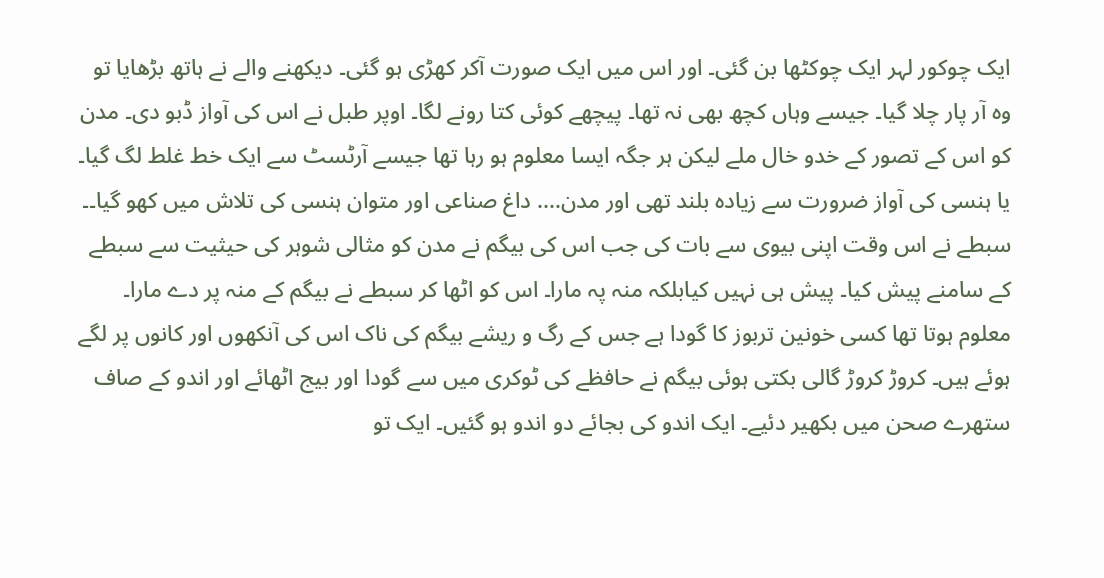ایک چوکور لہر ایک چوکٹھا بن گئی۔ اور اس میں ایک صورت آکر کھڑی ہو گئی۔ دیکھنے والے نے ہاتھ بڑھایا تو وہ آر پار چلا گیا۔ جیسے وہاں کچھ بھی نہ تھا۔ پیچھے کوئی کتا رونے لگا۔ اوپر طبل نے اس کی آواز ڈبو دی۔ مدن کو اس کے تصور کے خدو خال ملے لیکن ہر جگہ ایسا معلوم ہو رہا تھا جیسے آرٹسٹ سے ایک خط غلط لگ گیا۔ یا ہنسی کی آواز ضرورت سے زیادہ بلند تھی اور مدن.... داغ صناعی اور متوان ہنسی کی تلاش میں کھو گیا۔۔ سبطے نے اس وقت اپنی بیوی سے بات کی جب اس کی بیگم نے مدن کو مثالی شوہر کی حیثیت سے سبطے کے سامنے پیش کیا۔ پیش ہی نہیں کیابلکہ منہ پہ مارا۔ اس کو اٹھا کر سبطے نے بیگم کے منہ پر دے مارا۔ معلوم ہوتا تھا کسی خونین تربوز کا گودا ہے جس کے رگ و ریشے بیگم کی ناک اس کی آنکھوں اور کانوں پر لگے ہوئے ہیں۔ کروڑ کروڑ گالی بکتی ہوئی بیگم نے حافظے کی ٹوکری میں سے گودا اور بیج اٹھائے اور اندو کے صاف ستھرے صحن میں بکھیر دئیے۔ ایک اندو کی بجائے دو اندو ہو گئیں۔ ایک تو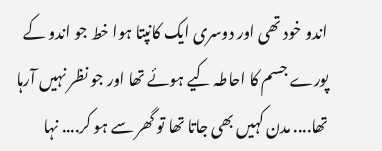اندو خود تھی اور دوسری ایک کانپتا ہوا خط جو اندو کے پورے جسم کا احاطہ کیے ہوئے تھا اور جو نظر نہیں آرہا تھا.... مدن کہیں بھی جاتا تھا تو گھر سے ہو کر.... نہا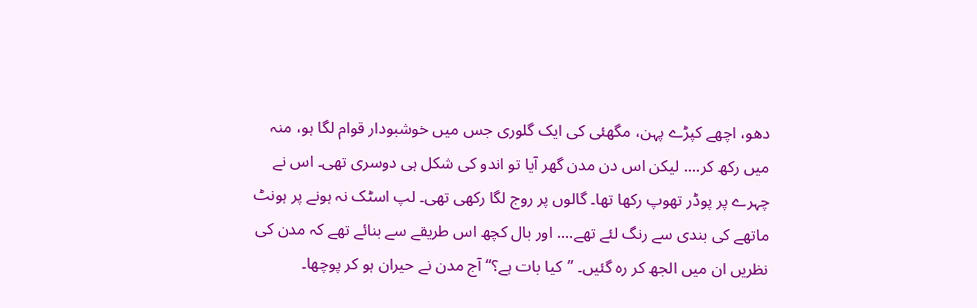دھو، اچھے کپڑے پہن، مگھئی کی ایک گلوری جس میں خوشبودار قوام لگا ہو، منہ میں رکھ کر.... لیکن اس دن مدن گھر آیا تو اندو کی شکل ہی دوسری تھی۔ اس نے چہرے پر پوڈر تھوپ رکھا تھا۔ گالوں پر روج لگا رکھی تھی۔ لپ اسٹک نہ ہونے پر ہونٹ ماتھے کی بندی سے رنگ لئے تھے.... اور بال کچھ اس طریقے سے بنائے تھے کہ مدن کی نظریں ان میں الجھ کر رہ گئیں۔ ”کیا بات ہے؟“ آج مدن نے حیران ہو کر پوچھا۔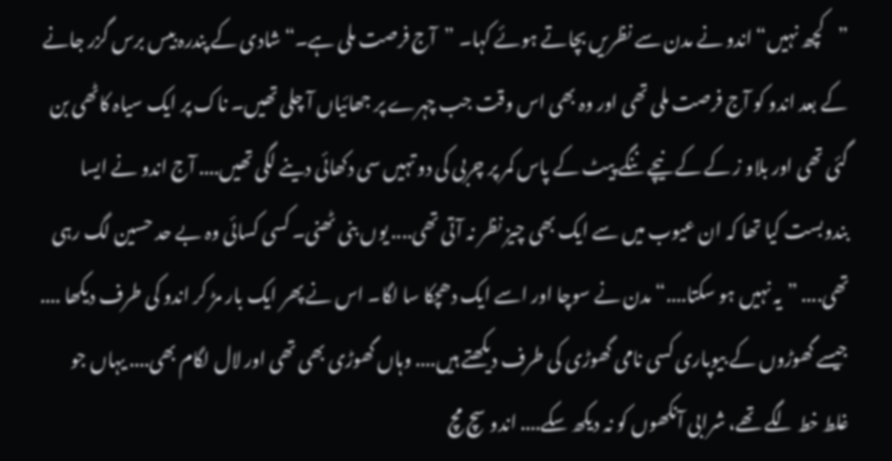”کچھ نہیں“ اندو نے مدن سے نظریں بچاتے ہوئے کہا۔ ”آج فرصت ملی ہے۔“ شادی کے پندرہ بیس برس گزر جانے کے بعد اندو کو آج فرصت ملی تھی اور وہ بھی اس وقت جب چہرے پر جھائیاں آ چلی تھیں۔ ناک پر ایک سیاہ کاٹھی بن گئی تھی اور بلاو ز کے کے نیچے ننگے پیٹ کے پاس کمر پر چربی کی دو تہیں سی دکھائی دینے لگی تھیں.... آج اندو نے ایسا بندوبست کیا تھا کہ ان عیوب میں سے ایک بھی چیز نظر نہ آتی تھی.... یوں بنی ٹھنی۔ کسی کسائی وہ بے حد حسین لگ رہی تھی.... ”یہ نہیں ہو سکتا....“ مدن نے سوچا اور اسے ایک دھچکا سا لگا۔ اس نے پھر ایک بار مڑ کر اندو کی طرف دیکھا .... جیسے گھوڑوں کے بیوپاری کسی نامی گھوڑی کی طرف دیکھتے ہیں.... وہاں گھوڑی بھی تھی اور لال لگام بھی.... یہاں جو غلط خط لگے تھے، شرابی آنکھوں کو نہ دیکھ سکے.... اندو سچ مچ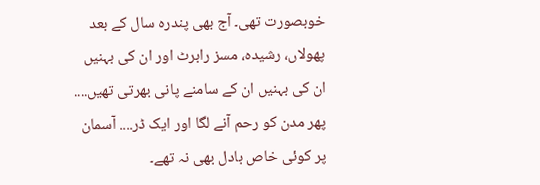خوبصورت تھی۔ آج بھی پندرہ سال کے بعد پھولاں، رشیدہ، مسز رابرٹ اور ان کی بہنیں ان کی بہنیں ان کے سامنے پانی بھرتی تھیں.... پھر مدن کو رحم آنے لگا اور ایک ڈر.... آسمان پر کوئی خاص بادل بھی نہ تھے۔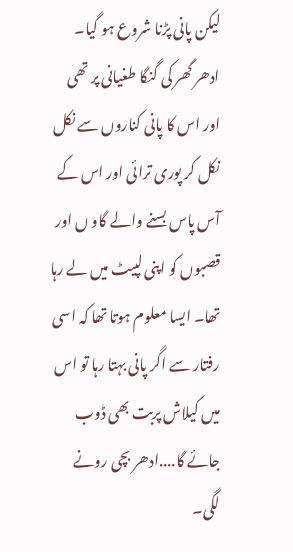لیکن پانی پڑنا شروع ہو گیا۔ ادھر گھر کی گنگا طغیانی پر تھی اور اس کا پانی کناروں سے نکل نکل کر پوری ترائی اور اس کے آس پاس بسنے والے گاو ں اور قصبوں کو اپنی لپیٹ میں لے رہا تھا۔ ایسا معلوم ہوتا تھا کہ اسی رفتار سے اگر پانی بہتا رہا تو اس میں کیلاش پربت بھی ڈوب جائے گا....ادھر بچی رونے لگی۔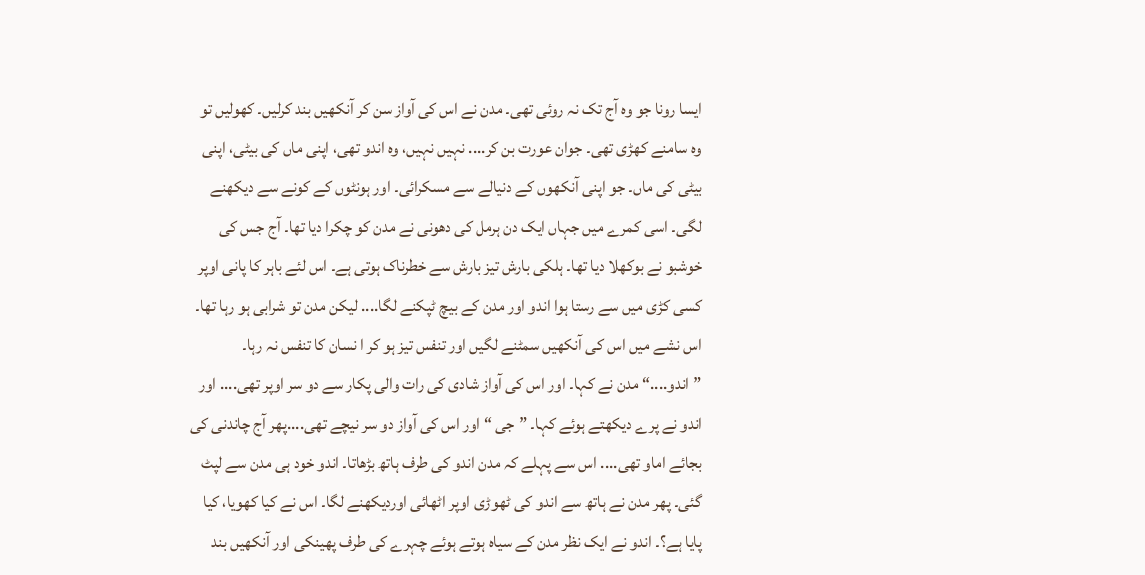ایسا رونا جو وہ آج تک نہ روئی تھی۔ مدن نے اس کی آواز سن کر آنکھیں بند کرلیں۔ کھولیں تو وہ سامنے کھڑی تھی۔ جوان عورت بن کر.... نہیں نہیں، وہ اندو تھی، اپنی ماں کی بیٹی، اپنی بیٹی کی ماں۔ جو اپنی آنکھوں کے دنیالے سے مسکرائی۔ اور ہونٹوں کے کونے سے دیکھنے لگی۔ اسی کمرے میں جہاں ایک دن ہرمل کی دھونی نے مدن کو چکرا دیا تھا۔ آج جس کی خوشبو نے بوکھلا دیا تھا۔ ہلکی بارش تیز بارش سے خطرناک ہوتی ہے۔ اس لئے باہر کا پانی اوپر کسی کڑی میں سے رستا ہوا اندو اور مدن کے بیچ ٹپکنے لگا.... لیکن مدن تو شرابی ہو رہا تھا۔ اس نشے میں اس کی آنکھیں سمٹنے لگیں اور تنفس تیز ہو کر ا نسان کا تنفس نہ رہا۔ ”اندو....“ مدن نے کہا۔ اور اس کی آواز شادی کی رات والی پکار سے دو سر اوپر تھی.... اور اندو نے پرے دیکھتے ہوئے کہا۔ ”جی “ اور اس کی آواز دو سر نیچے تھی....پھر آج چاندنی کی بجائے اماو تھی.... اس سے پہلے کہ مدن اندو کی طرف ہاتھ بڑھاتا۔ اندو خود ہی مدن سے لپٹ گئی۔ پھر مدن نے ہاتھ سے اندو کی ٹھوڑی اوپر اٹھائی اوردیکھنے لگا۔ اس نے کیا کھویا، کیا پایا ہے؟۔ اندو نے ایک نظر مدن کے سیاہ ہوتے ہوئے چہرے کی طرف پھینکی اور آنکھیں بند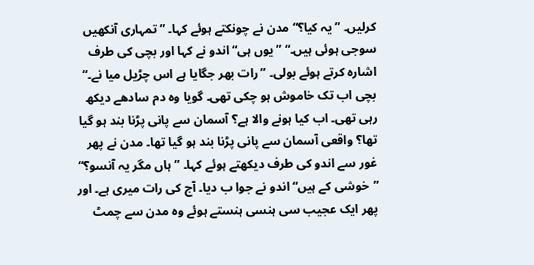کرلیں۔ ”یہ کیا؟“ مدن نے چونکتے ہوئے کہا۔ ”تمہاری آنکھیں سوجی ہوئی ہیں۔“ ”یوں ہی“ اندو نے کہا اور بچی کی طرف اشارہ کرتے ہوئے بولی۔ ”رات بھر جگایا ہے اس چڑیل میا نے۔“ بچی اب تک خاموش ہو چکی تھی۔ گویا وہ دم سادھے دیکھ رہی تھی۔ اب کیا ہونے والا ہے؟ آسمان سے پانی پڑنا بند ہو گیا تھا؟ واقعی آسمان سے پانی پڑنا بند ہو گیا تھا۔ مدن نے پھر غور سے اندو کی طرف دیکھتے ہوئے کہا۔ ”ہاں مگر یہ آنسو؟“ ”خوشی کے ہیں“ اندو نے جوا ب دیا۔ آج کی رات میری ہے۔ اور پھر ایک عجیب سی ہنسی ہنستے ہوئے وہ مدن سے چمٹ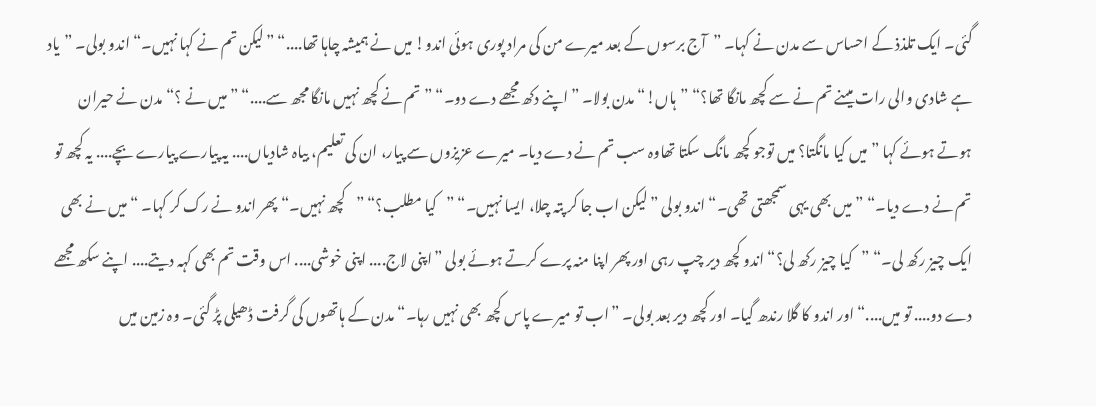گئی۔ ایک تلذذ کے احساس سے مدن نے کہا۔ ”آج برسوں کے بعد میرے من کی مراد پوری ہوئی اندو! میں نے ہمیشہ چاہا تھا....“ ”لیکن تم نے کہا نہیں۔“ اندو بولی۔ ”یاد ہے شادی والی رات میںنے تم نے سے کچھ مانگا تھا؟“ ”ہاں!“ مدن بولا۔ ”اپنے دکھ مجھے دے دو۔“ ”تم نے کچھ نہیں مانگا مجھ سے....“ ” میں نے ؟“ مدن نے حیران ہوتے ہوئے کہا ”میں کیا مانگتا؟ میں توجو کچھ مانگ سکتا تھاوہ سب تم نے دے دیا۔ میرے عزیزوں سے پیار، ان کی تعلیم، بیاہ شادیاں.... یہ پیارے پیارے بچے.... یہ کچھ تو تم نے دے دیا۔“ ”میں بھی یہی سمجھتی تھی۔“ اندو بولی ”لیکن اب جا کر پتہ چلا، ایسا نہیں۔“ ”کیا مطلب؟“ ”کچھ نہیں۔“ پھر اندو نے رک کر کہا۔ “ میں نے بھی ایک چیز رکھ لی۔“ ”کیا چیز رکھ لی؟“ اندو کچھ دیر چپ رہی اور پھر اپنا منہ پرے کرتے ہوئے بولی ”اپنی لاج.... اپنی خوشی.... اس وقت تم بھی کہہ دیتے.... اپنے سکھ مجھے دے دو.... تو میں....“ اور اندو کا گلا رندھ گیا۔ اور کچھ دیر بعد بولی۔ ”اب تو میرے پاس کچھ بھی نہیں رہا۔“ مدن کے ہاتھوں کی گرفت ڈھیلی پڑ گئی۔ وہ زمین میں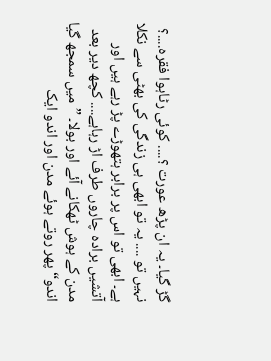گڑ گیا۔ یہ ان پڑھ عورت ؟.... کوئی رٹاہوا فقرہ....؟ نہیں تو .... یہ تو ابھی ہی زندگی کی بھٹی سے نکلا ہے۔ ابھی تو اس پر برابر ہتھوڑے پڑ رہے ہیں اور آتشیں برادہ چاروں طرف اڑ رہاہے.... کچھ دیر بعد مدن کے ہوش ٹھکانے آئے اور بولا۔ ”میں سمجھ گیا اندو“ پھر روتے ہوئے مدن اور اندو ایک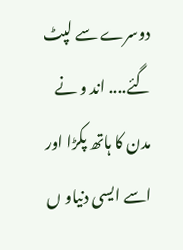دوسرے سے لپٹ گئے.... اند و نے مدن کا ہاتھ پکڑا اور اسے ایسی دنیاو ں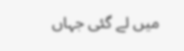میں لے گئی جہاں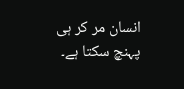انسان مر کر ہی پہنچ سکتا ہے۔